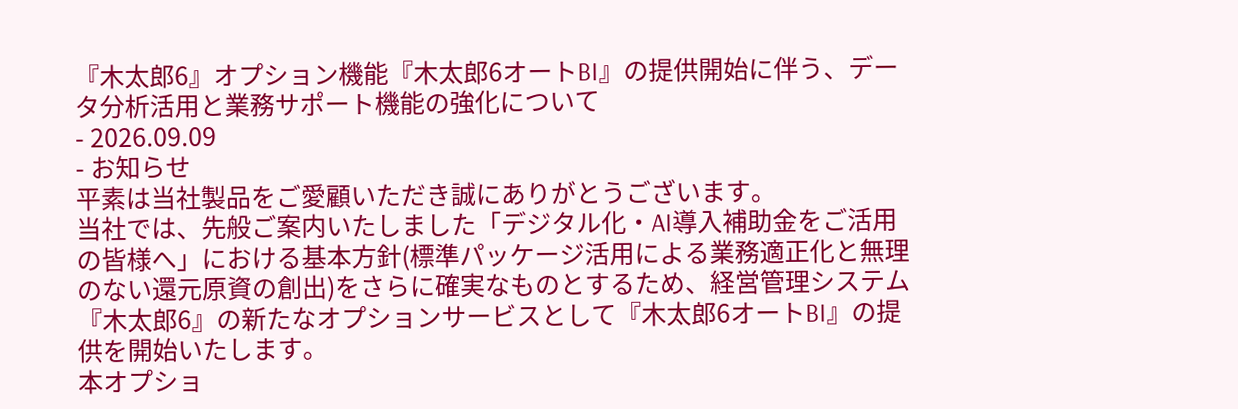『木太郎6』オプション機能『木太郎6オートBI』の提供開始に伴う、データ分析活用と業務サポート機能の強化について
- 2026.09.09
- お知らせ
平素は当社製品をご愛顧いただき誠にありがとうございます。
当社では、先般ご案内いたしました「デジタル化・AI導入補助金をご活用の皆様へ」における基本方針(標準パッケージ活用による業務適正化と無理のない還元原資の創出)をさらに確実なものとするため、経営管理システム『木太郎6』の新たなオプションサービスとして『木太郎6オートBI』の提供を開始いたします。
本オプショ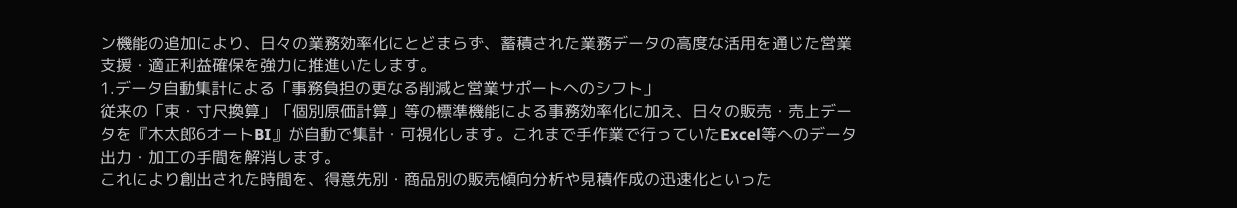ン機能の追加により、日々の業務効率化にとどまらず、蓄積された業務データの高度な活用を通じた営業支援・適正利益確保を強力に推進いたします。
1.データ自動集計による「事務負担の更なる削減と営業サポートへのシフト」
従来の「束・寸尺換算」「個別原価計算」等の標準機能による事務効率化に加え、日々の販売・売上データを『木太郎6オートBI』が自動で集計・可視化します。これまで手作業で行っていたExcel等へのデータ出力・加工の手間を解消します。
これにより創出された時間を、得意先別・商品別の販売傾向分析や見積作成の迅速化といった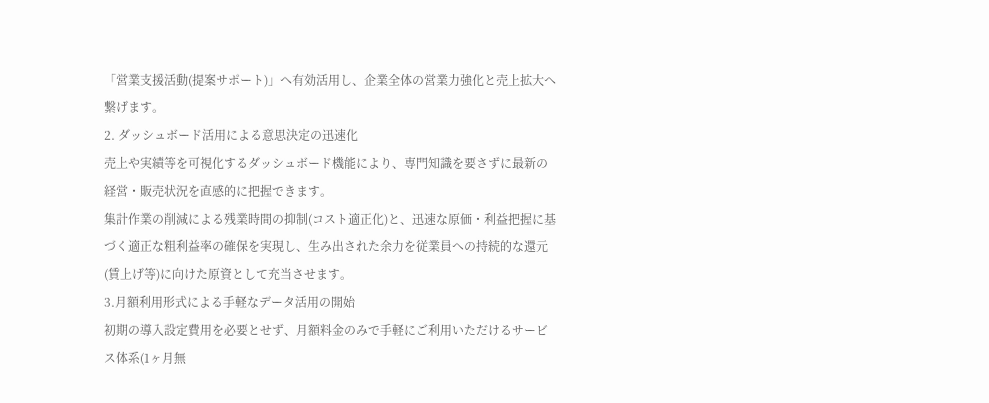「営業支援活動(提案サポート)」へ有効活用し、企業全体の営業力強化と売上拡大へ繋げます。
2. ダッシュボード活用による意思決定の迅速化
売上や実績等を可視化するダッシュボード機能により、専門知識を要さずに最新の経営・販売状況を直感的に把握できます。
集計作業の削減による残業時間の抑制(コスト適正化)と、迅速な原価・利益把握に基づく適正な粗利益率の確保を実現し、生み出された余力を従業員への持続的な還元(賃上げ等)に向けた原資として充当させます。
3.月額利用形式による手軽なデータ活用の開始
初期の導入設定費用を必要とせず、月額料金のみで手軽にご利用いただけるサービス体系(1ヶ月無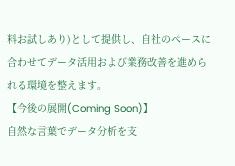料お試しあり)として提供し、自社のペースに合わせてデータ活用および業務改善を進められる環境を整えます。
【今後の展開(Coming Soon)】
自然な言葉でデータ分析を支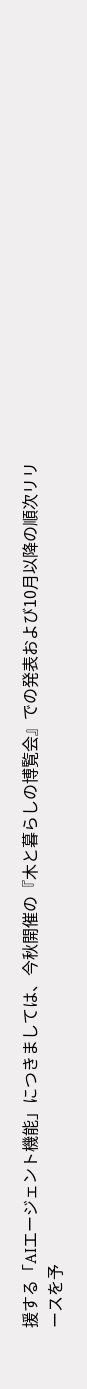援する「AIエージェント機能」につきましては、今秋開催の『木と暮らしの博覧会』での発表および10月以降の順次リリースを予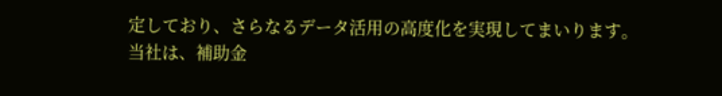定しており、さらなるデータ活用の高度化を実現してまいります。
当社は、補助金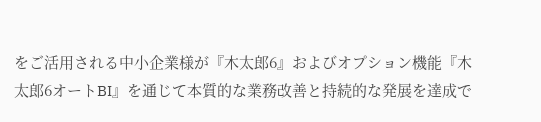をご活用される中小企業様が『木太郎6』およびオプション機能『木太郎6オートBI』を通じて本質的な業務改善と持続的な発展を達成で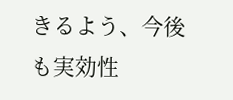きるよう、今後も実効性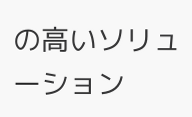の高いソリューション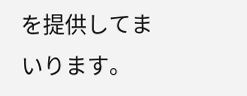を提供してまいります。